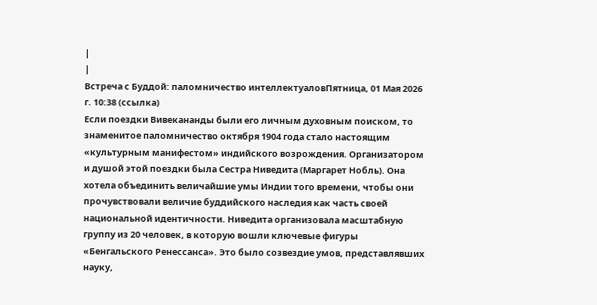|
|
Встреча с Буддой: паломничество интеллектуаловПятница, 01 Мая 2026 г. 10:38 (ссылка)
Если поездки Вивекананды были его личным духовным поиском, то знаменитое паломничество октября 1904 года стало настоящим «культурным манифестом» индийского возрождения. Организатором и душой этой поездки была Сестра Ниведита (Маргарет Нобль). Она хотела объединить величайшие умы Индии того времени, чтобы они прочувствовали величие буддийского наследия как часть своей национальной идентичности. Ниведита организовала масштабную группу из 20 человек, в которую вошли ключевые фигуры «Бенгальского Ренессанса». Это было созвездие умов, представлявших науку,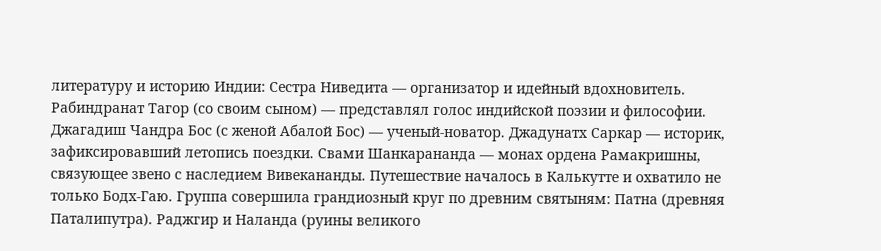литературу и историю Индии: Сестра Ниведита — организатор и идейный вдохновитель. Рабиндранат Тагор (со своим сыном) — представлял голос индийской поэзии и философии. Джагадиш Чандра Бос (с женой Абалой Бос) — ученый-новатор. Джадунатх Саркар — историк, зафиксировавший летопись поездки. Свами Шанкарананда — монах ордена Рамакришны, связующее звено с наследием Вивекананды. Путешествие началось в Калькутте и охватило не только Бодх-Гаю. Группа совершила грандиозный круг по древним святыням: Патна (древняя Паталипутра). Раджгир и Наланда (руины великого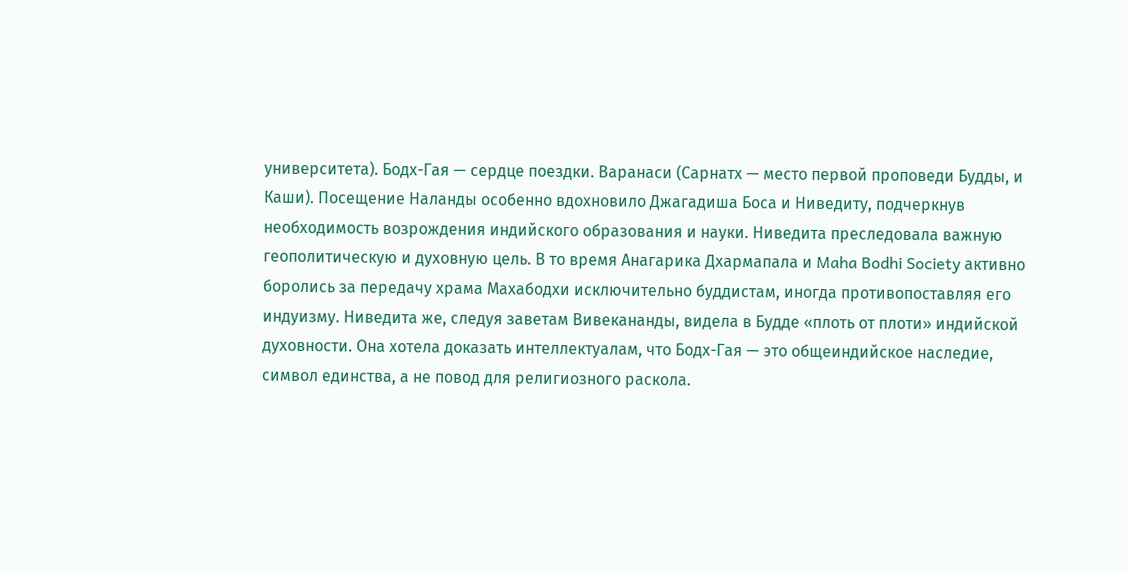университета). Бодх-Гая — сердце поездки. Варанаси (Сарнатх — место первой проповеди Будды, и Каши). Посещение Наланды особенно вдохновило Джагадиша Боса и Ниведиту, подчеркнув необходимость возрождения индийского образования и науки. Ниведита преследовала важную геополитическую и духовную цель. В то время Анагарика Дхармапала и Maha Bodhi Society активно боролись за передачу храма Махабодхи исключительно буддистам, иногда противопоставляя его индуизму. Ниведита же, следуя заветам Вивекананды, видела в Будде «плоть от плоти» индийской духовности. Она хотела доказать интеллектуалам, что Бодх-Гая — это общеиндийское наследие, символ единства, а не повод для религиозного раскола.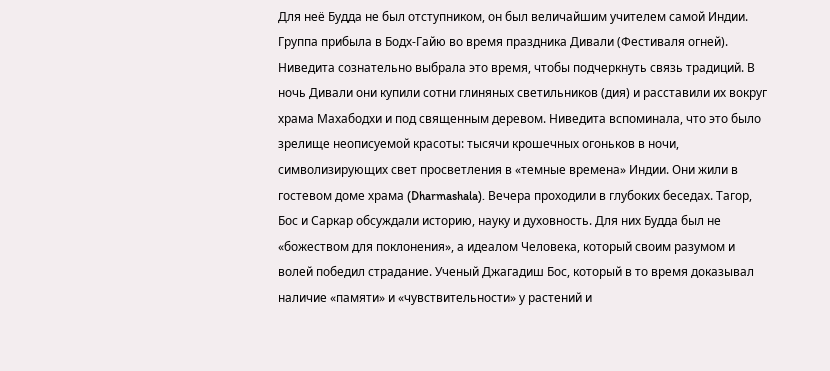Для неё Будда не был отступником, он был величайшим учителем самой Индии. Группа прибыла в Бодх-Гайю во время праздника Дивали (Фестиваля огней). Ниведита сознательно выбрала это время, чтобы подчеркнуть связь традиций. В ночь Дивали они купили сотни глиняных светильников (дия) и расставили их вокруг храма Махабодхи и под священным деревом. Ниведита вспоминала, что это было зрелище неописуемой красоты: тысячи крошечных огоньков в ночи, символизирующих свет просветления в «темные времена» Индии. Они жили в гостевом доме храма (Dharmashala). Вечера проходили в глубоких беседах. Тагор, Бос и Саркар обсуждали историю, науку и духовность. Для них Будда был не «божеством для поклонения», а идеалом Человека, который своим разумом и волей победил страдание. Ученый Джагадиш Бос, который в то время доказывал наличие «памяти» и «чувствительности» у растений и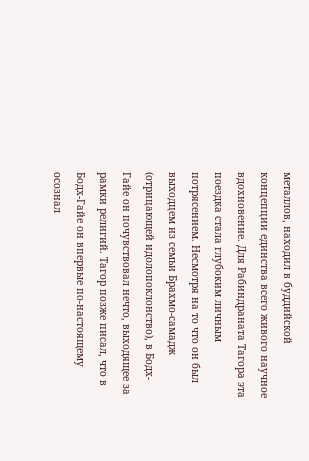металлов, находил в буддийской концепции единства всего живого научное вдохновение. Для Рабиндраната Тагора эта поездка стала глубоким личным потрясением. Несмотря на то что он был выходцем из семьи Брахмо-самадж (отрицающей идолопоклонство), в Бодх-Гайе он почувствовал нечто, выходящее за рамки религий. Тагор позже писал, что в Бодх-Гайе он впервые по-настоящему осознал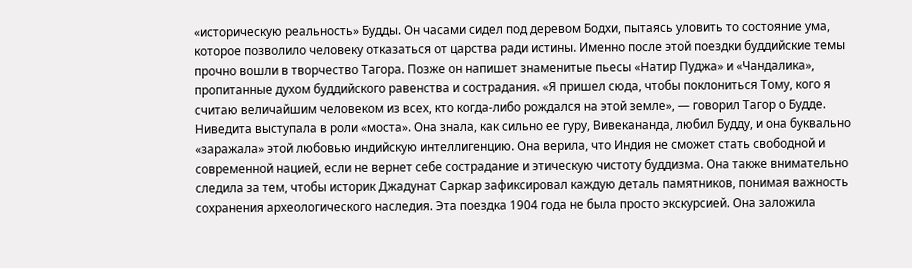«историческую реальность» Будды. Он часами сидел под деревом Бодхи, пытаясь уловить то состояние ума, которое позволило человеку отказаться от царства ради истины. Именно после этой поездки буддийские темы прочно вошли в творчество Тагора. Позже он напишет знаменитые пьесы «Натир Пуджа» и «Чандалика», пропитанные духом буддийского равенства и сострадания. «Я пришел сюда, чтобы поклониться Тому, кого я считаю величайшим человеком из всех, кто когда-либо рождался на этой земле», — говорил Тагор о Будде. Ниведита выступала в роли «моста». Она знала, как сильно ее гуру, Вивекананда, любил Будду, и она буквально «заражала» этой любовью индийскую интеллигенцию. Она верила, что Индия не сможет стать свободной и современной нацией, если не вернет себе сострадание и этическую чистоту буддизма. Она также внимательно следила за тем, чтобы историк Джадунат Саркар зафиксировал каждую деталь памятников, понимая важность сохранения археологического наследия. Эта поездка 1904 года не была просто экскурсией. Она заложила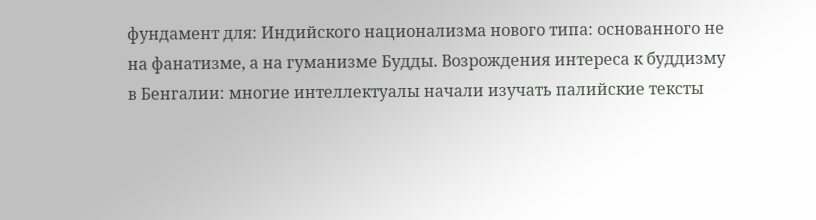фундамент для: Индийского национализма нового типа: основанного не на фанатизме, а на гуманизме Будды. Возрождения интереса к буддизму в Бенгалии: многие интеллектуалы начали изучать палийские тексты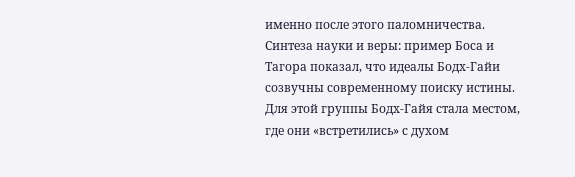именно после этого паломничества. Синтеза науки и веры: пример Боса и Тагора показал, что идеалы Бодх-Гайи созвучны современному поиску истины. Для этой группы Бодх-Гайя стала местом, где они «встретились» с духом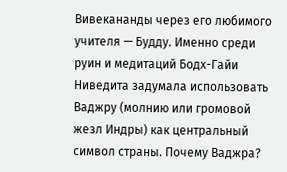Вивекананды через его любимого учителя — Будду. Именно среди руин и медитаций Бодх-Гайи Ниведита задумала использовать Ваджру (молнию или громовой жезл Индры) как центральный символ страны. Почему Ваджра?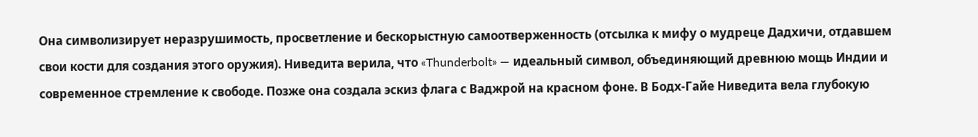Она символизирует неразрушимость, просветление и бескорыстную самоотверженность (отсылка к мифу о мудреце Дадхичи, отдавшем свои кости для создания этого оружия). Ниведита верила, что «Thunderbolt» — идеальный символ, объединяющий древнюю мощь Индии и современное стремление к свободе. Позже она создала эскиз флага с Ваджрой на красном фоне. В Бодх-Гайе Ниведита вела глубокую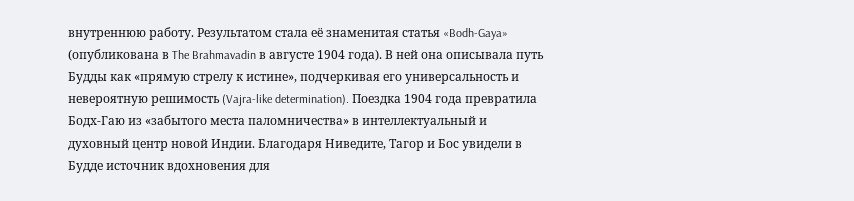внутреннюю работу. Результатом стала её знаменитая статья «Bodh-Gaya» (опубликована в The Brahmavadin в августе 1904 года). В ней она описывала путь Будды как «прямую стрелу к истине», подчеркивая его универсальность и невероятную решимость (Vajra-like determination). Поездка 1904 года превратила Бодх-Гаю из «забытого места паломничества» в интеллектуальный и духовный центр новой Индии. Благодаря Ниведите, Тагор и Бос увидели в Будде источник вдохновения для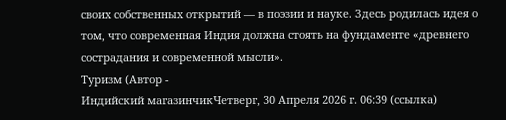своих собственных открытий — в поэзии и науке. Здесь родилась идея о том, что современная Индия должна стоять на фундаменте «древнего сострадания и современной мысли».
Туризм (Автор -
Индийский магазинчикЧетверг, 30 Апреля 2026 г. 06:39 (ссылка)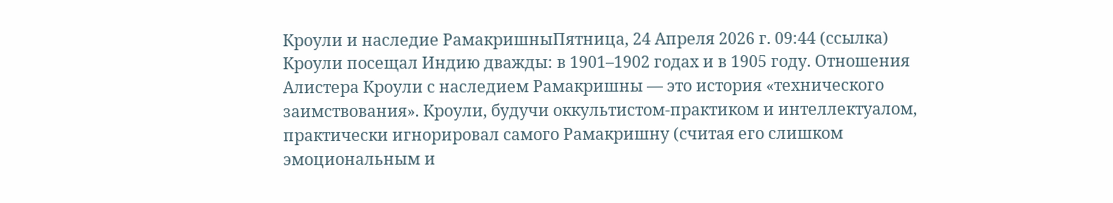Кроули и наследие РамакришныПятница, 24 Апреля 2026 г. 09:44 (ссылка)
Кроули посещал Индию дважды: в 1901–1902 годах и в 1905 году. Отношения Алистера Кроули с наследием Рамакришны — это история «технического заимствования». Кроули, будучи оккультистом-практиком и интеллектуалом, практически игнорировал самого Рамакришну (считая его слишком эмоциональным и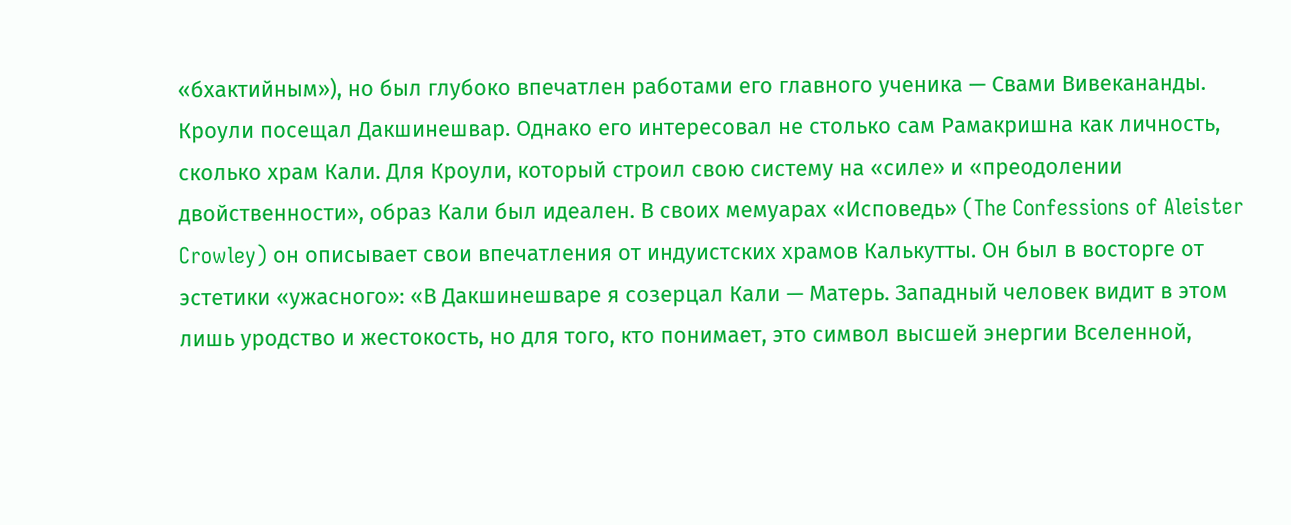«бхактийным»), но был глубоко впечатлен работами его главного ученика — Свами Вивекананды. Кроули посещал Дакшинешвар. Однако его интересовал не столько сам Рамакришна как личность, сколько храм Кали. Для Кроули, который строил свою систему на «силе» и «преодолении двойственности», образ Кали был идеален. В своих мемуарах «Исповедь» (The Confessions of Aleister Crowley) он описывает свои впечатления от индуистских храмов Калькутты. Он был в восторге от эстетики «ужасного»: «В Дакшинешваре я созерцал Кали — Матерь. Западный человек видит в этом лишь уродство и жестокость, но для того, кто понимает, это символ высшей энергии Вселенной,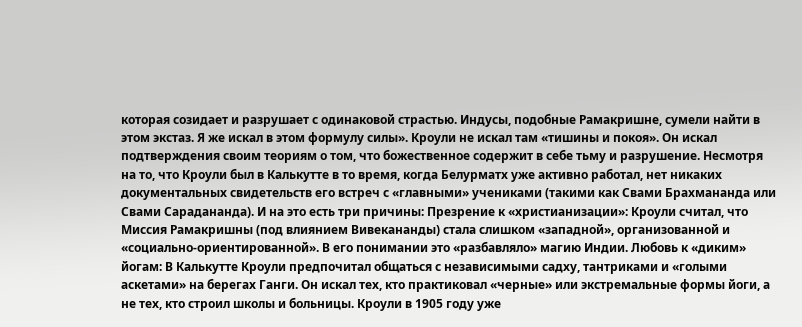которая созидает и разрушает с одинаковой страстью. Индусы, подобные Рамакришне, сумели найти в этом экстаз. Я же искал в этом формулу силы». Кроули не искал там «тишины и покоя». Он искал подтверждения своим теориям о том, что божественное содержит в себе тьму и разрушение. Несмотря на то, что Кроули был в Калькутте в то время, когда Белурматх уже активно работал, нет никаких документальных свидетельств его встреч с «главными» учениками (такими как Свами Брахмананда или Свами Сарадананда). И на это есть три причины: Презрение к «христианизации»: Кроули считал, что Миссия Рамакришны (под влиянием Вивекананды) стала слишком «западной», организованной и «социально-ориентированной». В его понимании это «разбавляло» магию Индии. Любовь к «диким» йогам: В Калькутте Кроули предпочитал общаться с независимыми садху, тантриками и «голыми аскетами» на берегах Ганги. Он искал тех, кто практиковал «черные» или экстремальные формы йоги, а не тех, кто строил школы и больницы. Кроули в 1905 году уже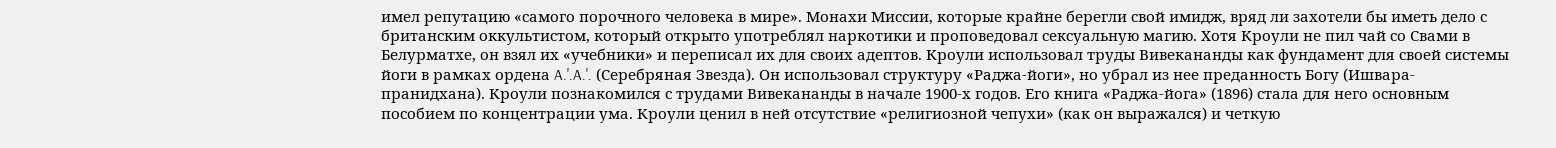имел репутацию «самого порочного человека в мире». Монахи Миссии, которые крайне берегли свой имидж, вряд ли захотели бы иметь дело с британским оккультистом, который открыто употреблял наркотики и проповедовал сексуальную магию. Хотя Кроули не пил чай со Свами в Белурматхе, он взял их «учебники» и переписал их для своих адептов. Кроули использовал труды Вивекананды как фундамент для своей системы йоги в рамках ордена A.'.A.'. (Серебряная Звезда). Он использовал структуру «Раджа-йоги», но убрал из нее преданность Богу (Ишвара-пранидхана). Кроули познакомился с трудами Вивекананды в начале 1900-х годов. Его книга «Раджа-йога» (1896) стала для него основным пособием по концентрации ума. Кроули ценил в ней отсутствие «религиозной чепухи» (как он выражался) и четкую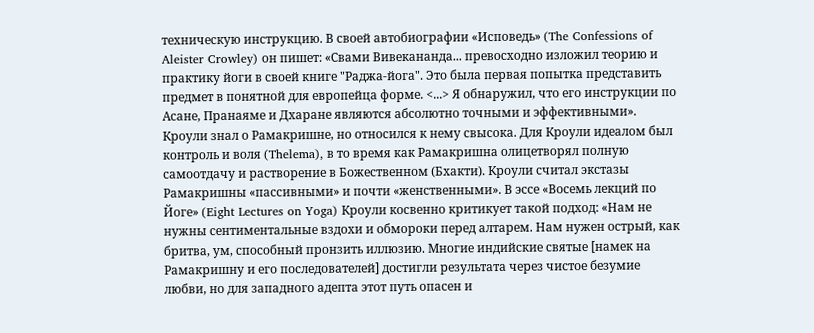техническую инструкцию. В своей автобиографии «Исповедь» (The Confessions of Aleister Crowley) он пишет: «Свами Вивекананда... превосходно изложил теорию и практику йоги в своей книге "Раджа-йога". Это была первая попытка представить предмет в понятной для европейца форме. <...> Я обнаружил, что его инструкции по Асане, Пранаяме и Дхаране являются абсолютно точными и эффективными». Кроули знал о Рамакришне, но относился к нему свысока. Для Кроули идеалом был контроль и воля (Thelema), в то время как Рамакришна олицетворял полную самоотдачу и растворение в Божественном (Бхакти). Кроули считал экстазы Рамакришны «пассивными» и почти «женственными». В эссе «Восемь лекций по Йоге» (Eight Lectures on Yoga) Кроули косвенно критикует такой подход: «Нам не нужны сентиментальные вздохи и обмороки перед алтарем. Нам нужен острый, как бритва, ум, способный пронзить иллюзию. Многие индийские святые [намек на Рамакришну и его последователей] достигли результата через чистое безумие любви, но для западного адепта этот путь опасен и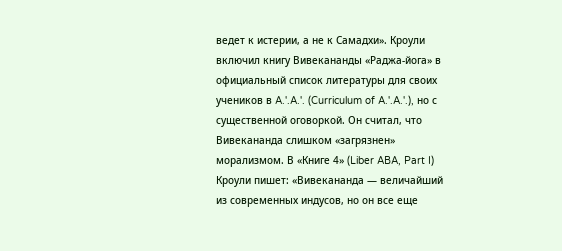ведет к истерии, а не к Самадхи». Кроули включил книгу Вивекананды «Раджа-йога» в официальный список литературы для своих учеников в A.'.A.'. (Curriculum of A.'.A.'.), но с существенной оговоркой. Он считал, что Вивекананда слишком «загрязнен» морализмом. В «Книге 4» (Liber ABA, Part I) Кроули пишет: «Вивекананда — величайший из современных индусов, но он все еще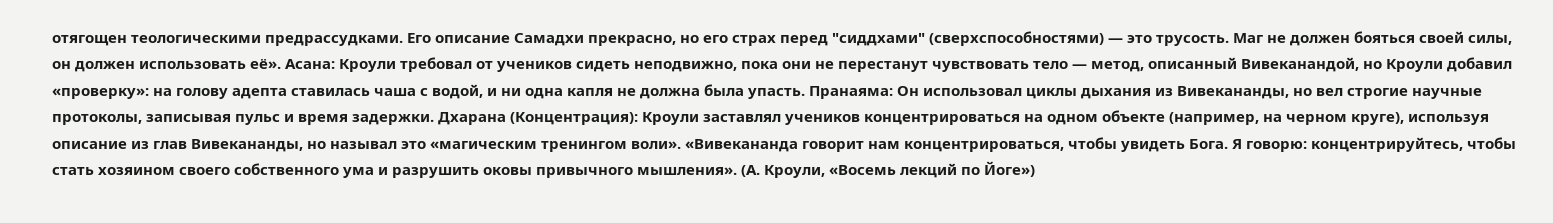отягощен теологическими предрассудками. Его описание Самадхи прекрасно, но его страх перед "сиддхами" (сверхспособностями) — это трусость. Маг не должен бояться своей силы, он должен использовать её». Асана: Кроули требовал от учеников сидеть неподвижно, пока они не перестанут чувствовать тело — метод, описанный Вивеканандой, но Кроули добавил «проверку»: на голову адепта ставилась чаша с водой, и ни одна капля не должна была упасть. Пранаяма: Он использовал циклы дыхания из Вивекананды, но вел строгие научные протоколы, записывая пульс и время задержки. Дхарана (Концентрация): Кроули заставлял учеников концентрироваться на одном объекте (например, на черном круге), используя описание из глав Вивекананды, но называл это «магическим тренингом воли». «Вивекананда говорит нам концентрироваться, чтобы увидеть Бога. Я говорю: концентрируйтесь, чтобы стать хозяином своего собственного ума и разрушить оковы привычного мышления». (А. Кроули, «Восемь лекций по Йоге»)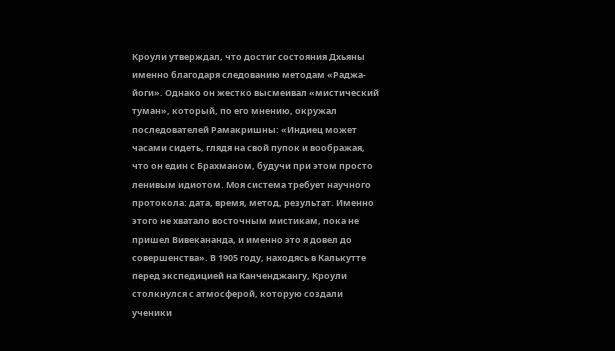Кроули утверждал, что достиг состояния Дхьяны именно благодаря следованию методам «Раджа-йоги». Однако он жестко высмеивал «мистический туман», который, по его мнению, окружал последователей Рамакришны: «Индиец может часами сидеть, глядя на свой пупок и воображая, что он един с Брахманом, будучи при этом просто ленивым идиотом. Моя система требует научного протокола: дата, время, метод, результат. Именно этого не хватало восточным мистикам, пока не пришел Вивекананда, и именно это я довел до совершенства». В 1905 году, находясь в Калькутте перед экспедицией на Канченджангу, Кроули столкнулся с атмосферой, которую создали ученики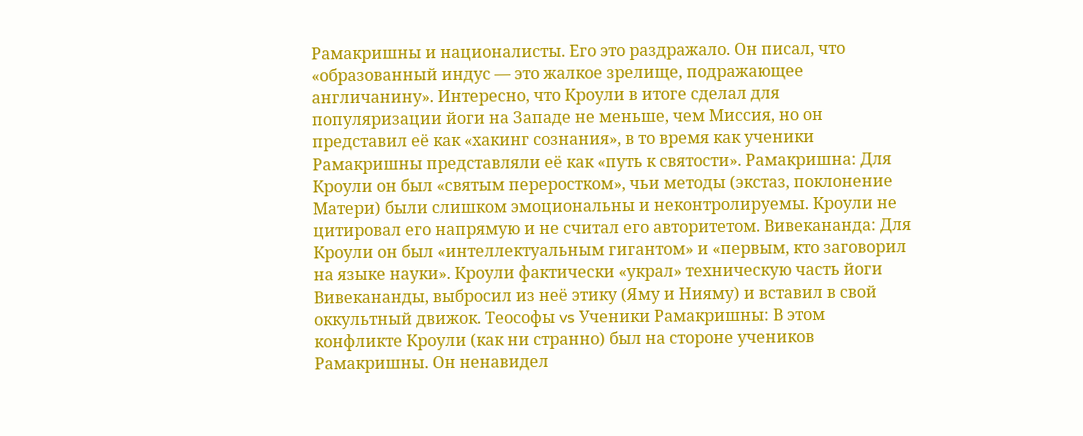Рамакришны и националисты. Его это раздражало. Он писал, что «образованный индус — это жалкое зрелище, подражающее англичанину». Интересно, что Кроули в итоге сделал для популяризации йоги на Западе не меньше, чем Миссия, но он представил её как «хакинг сознания», в то время как ученики Рамакришны представляли её как «путь к святости». Рамакришна: Для Кроули он был «святым переростком», чьи методы (экстаз, поклонение Матери) были слишком эмоциональны и неконтролируемы. Кроули не цитировал его напрямую и не считал его авторитетом. Вивекананда: Для Кроули он был «интеллектуальным гигантом» и «первым, кто заговорил на языке науки». Кроули фактически «украл» техническую часть йоги Вивекананды, выбросил из неё этику (Яму и Нияму) и вставил в свой оккультный движок. Теософы vs Ученики Рамакришны: В этом конфликте Кроули (как ни странно) был на стороне учеников Рамакришны. Он ненавидел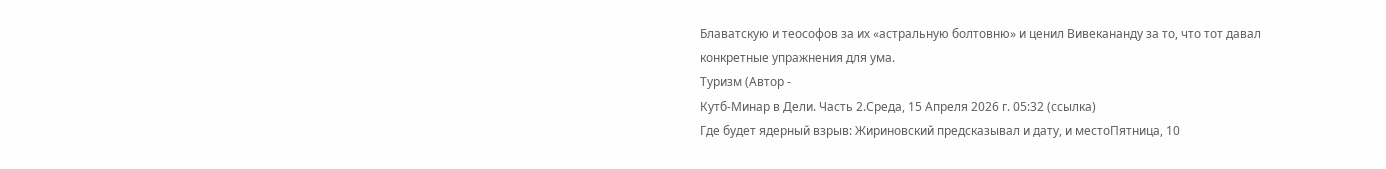Блаватскую и теософов за их «астральную болтовню» и ценил Вивекананду за то, что тот давал конкретные упражнения для ума.
Туризм (Автор -
Кутб-Минар в Дели. Часть 2.Среда, 15 Апреля 2026 г. 05:32 (ссылка)
Где будет ядерный взрыв: Жириновский предсказывал и дату, и местоПятница, 10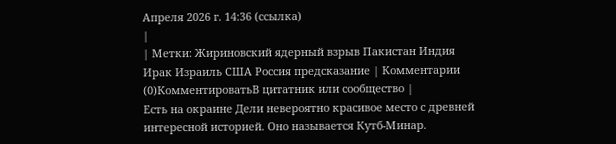Апреля 2026 г. 14:36 (ссылка)
|
| Метки: Жириновский ядерный взрыв Пакистан Индия Ирак Израиль США Россия предсказание | Комментарии (0)КомментироватьВ цитатник или сообщество |
Есть на окраине Дели невероятно красивое место с древней интересной историей. Оно называется Кутб-Минар.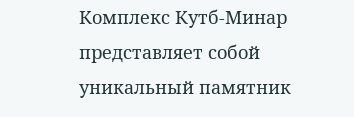Комплекс Кутб-Минар представляет собой уникальный памятник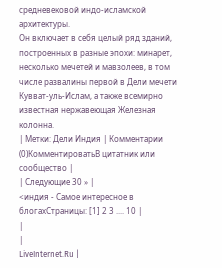средневековой индо-исламской архитектуры.
Он включает в себя целый ряд зданий, построенных в разные эпохи: минарет, несколько мечетей и мавзолеев, в том числе развалины первой в Дели мечети Кувват-уль-Ислам, а также всемирно известная нержавеющая Железная колонна.
| Метки: Дели Индия | Комментарии (0)КомментироватьВ цитатник или сообщество |
| Следующие 30 » |
<индия - Самое интересное в блогахСтраницы: [1] 2 3 .... 10 |
|
|
LiveInternet.Ru |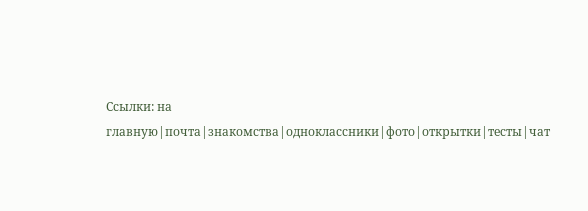Ссылки: на главную|почта|знакомства|одноклассники|фото|открытки|тесты|чат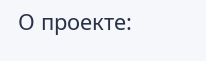О проекте: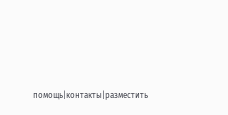помощь|контакты|разместить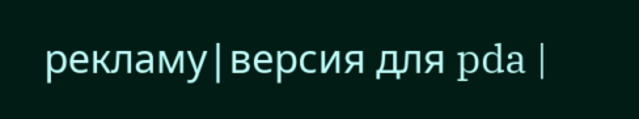рекламу|версия для pda |